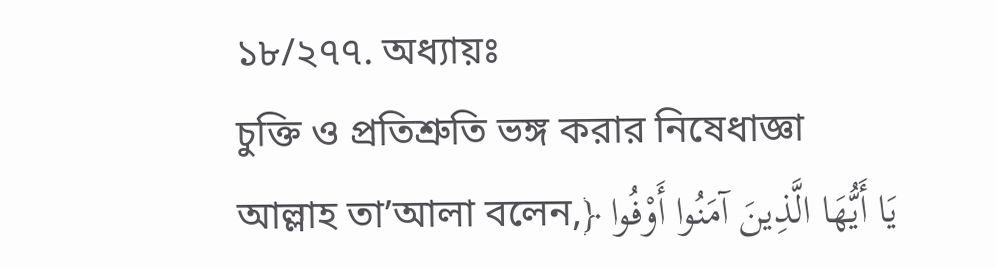১৮/২৭৭. অধ্যায়ঃ
চুক্তি ও প্রতিশ্রুতি ভঙ্গ করার নিষেধাজ্ঞা
আল্লাহ তা’আলা বলেন,﴿ يَا أَيُّهَا الَّذِينَ آمَنُوا أَوْفُوا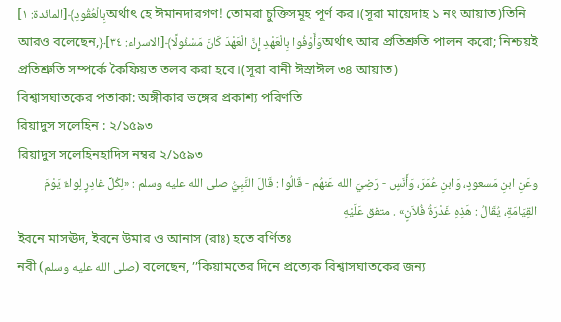بِالْعُقُودِ﴾[المائدة: ١]অর্থাৎ হে ঈমানদারগণ! তোমরা চুক্তিসমূহ পূর্ণ কর।(সূরা মায়েদাহ ১ নং আয়াত)তিনি আরও বলেছেন,﴿وَأَوْفُوا بِالْعَهْدِ إِنَّ الْعَهْدَ كَانَ مَسْئُولًا﴾[الاسراء: ٣٤]অর্থাৎ আর প্রতিশ্রুতি পালন করো; নিশ্চয়ই প্রতিশ্রুতি সম্পর্কে কৈফিয়ত তলব করা হবে।(সূরা বানী ঈস্রাঈল ৩৪ আয়াত)
বিশ্বাসঘাতকের পতাকা: অঙ্গীকার ভঙ্গের প্রকাশ্য পরিণতি
রিয়াদুস সলেহিন : ২/১৫৯৩
রিয়াদুস সলেহিনহাদিস নম্বর ২/১৫৯৩
وعَنِ ابنِ مَسعودٍ، وَابنِ عُمَرَ، وَأَنَسٍ - رَضِيَ الله عَنهُم - قَالُوا : قَالَ النَّبِيُّ صلى الله عليه وسلم : «لِكُلِّ غادِرٍ لِواءٌ يَوْمَ القِيَامَةِ، يُقَالُ : هَذِهِ غَدْرَةُ فُلاَنٍ» . متفق عَلَيْهِ
ইবনে মাসঊদ, ইবনে উমার ও আনাস (রাঃ) হতে বর্ণিতঃ
নবী (صلى الله عليه وسلم) বলেছেন, ’’কিয়ামতের দিনে প্রত্যেক বিশ্বাসঘাতকের জন্য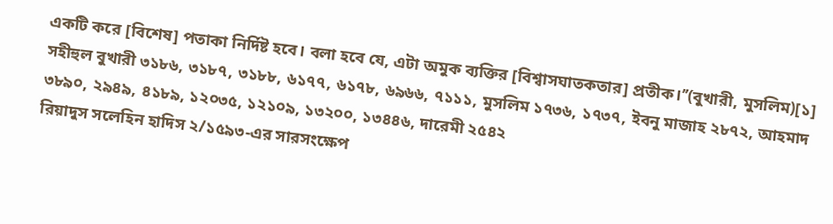একটি করে [বিশেষ] পতাকা নির্দিষ্ট হবে। বলা হবে যে, এটা অমুক ব্যক্তির [বিশ্বাসঘাতকতার] প্রতীক।’’(বুখারী, মুসলিম)[১]
সহীহুল বুখারী ৩১৮৬, ৩১৮৭, ৩১৮৮, ৬১৭৭, ৬১৭৮, ৬৯৬৬, ৭১১১, মুসলিম ১৭৩৬, ১৭৩৭, ইবনু মাজাহ ২৮৭২, আহমাদ ৩৮৯০, ২৯৪৯, ৪১৮৯, ১২০৩৫, ১২১০৯, ১৩২০০, ১৩৪৪৬, দারেমী ২৫৪২
রিয়াদুস সলেহিন হাদিস ২/১৫৯৩-এর সারসংক্ষেপ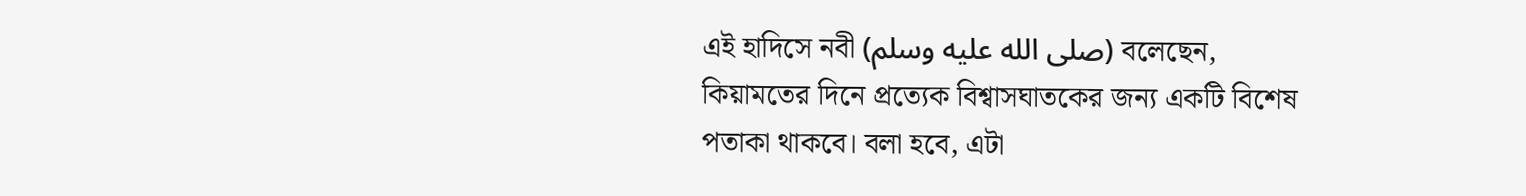এই হাদিসে নবী (صلى الله عليه وسلم) বলেছেন, কিয়ামতের দিনে প্রত্যেক বিশ্বাসঘাতকের জন্য একটি বিশেষ পতাকা থাকবে। বলা হবে, এটা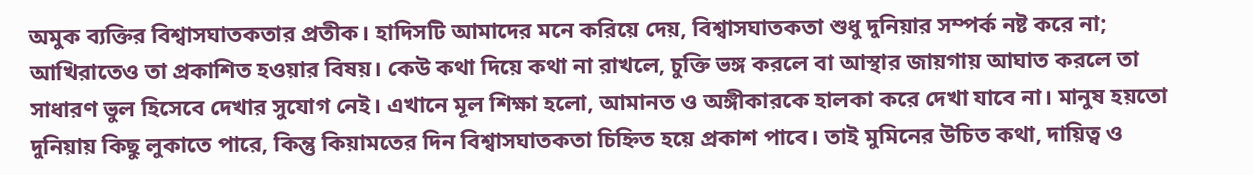অমুক ব্যক্তির বিশ্বাসঘাতকতার প্রতীক। হাদিসটি আমাদের মনে করিয়ে দেয়, বিশ্বাসঘাতকতা শুধু দুনিয়ার সম্পর্ক নষ্ট করে না; আখিরাতেও তা প্রকাশিত হওয়ার বিষয়। কেউ কথা দিয়ে কথা না রাখলে, চুক্তি ভঙ্গ করলে বা আস্থার জায়গায় আঘাত করলে তা সাধারণ ভুল হিসেবে দেখার সুযোগ নেই। এখানে মূল শিক্ষা হলো, আমানত ও অঙ্গীকারকে হালকা করে দেখা যাবে না। মানুষ হয়তো দুনিয়ায় কিছু লুকাতে পারে, কিন্তু কিয়ামতের দিন বিশ্বাসঘাতকতা চিহ্নিত হয়ে প্রকাশ পাবে। তাই মুমিনের উচিত কথা, দায়িত্ব ও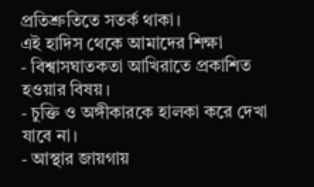প্রতিশ্রুতিতে সতর্ক থাকা।
এই হাদিস থেকে আমাদের শিক্ষা
- বিশ্বাসঘাতকতা আখিরাতে প্রকাশিত হওয়ার বিষয়।
- চুক্তি ও অঙ্গীকারকে হালকা করে দেখা যাবে না।
- আস্থার জায়গায়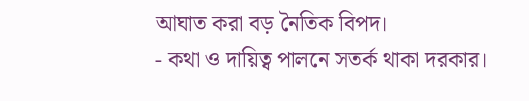আঘাত করা বড় নৈতিক বিপদ।
- কথা ও দায়িত্ব পালনে সতর্ক থাকা দরকার।